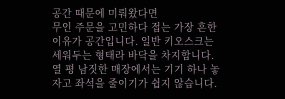공간 때문에 미뤄왔다면
무인 주문을 고민하다 접는 가장 흔한 이유가 공간입니다. 일반 키오스크는 세워두는 형태라 바닥을 차지합니다. 열 평 남짓한 매장에서는 기기 하나 놓자고 좌석을 줄이기가 쉽지 않습니다.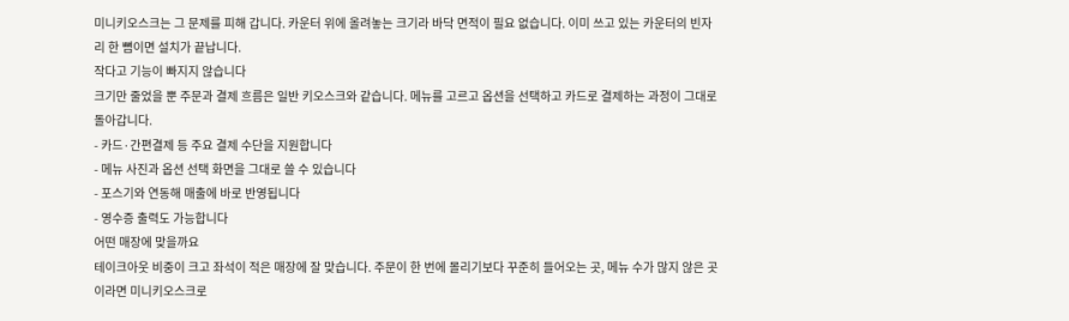미니키오스크는 그 문제를 피해 갑니다. 카운터 위에 올려놓는 크기라 바닥 면적이 필요 없습니다. 이미 쓰고 있는 카운터의 빈자리 한 뼘이면 설치가 끝납니다.
작다고 기능이 빠지지 않습니다
크기만 줄었을 뿐 주문과 결제 흐름은 일반 키오스크와 같습니다. 메뉴를 고르고 옵션을 선택하고 카드로 결제하는 과정이 그대로 돌아갑니다.
- 카드·간편결제 등 주요 결제 수단을 지원합니다
- 메뉴 사진과 옵션 선택 화면을 그대로 쓸 수 있습니다
- 포스기와 연동해 매출에 바로 반영됩니다
- 영수증 출력도 가능합니다
어떤 매장에 맞을까요
테이크아웃 비중이 크고 좌석이 적은 매장에 잘 맞습니다. 주문이 한 번에 몰리기보다 꾸준히 들어오는 곳, 메뉴 수가 많지 않은 곳이라면 미니키오스크로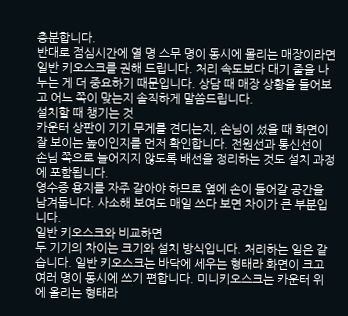충분합니다.
반대로 점심시간에 열 명 스무 명이 동시에 몰리는 매장이라면 일반 키오스크를 권해 드립니다. 처리 속도보다 대기 줄을 나누는 게 더 중요하기 때문입니다. 상담 때 매장 상황을 들어보고 어느 쪽이 맞는지 솔직하게 말씀드립니다.
설치할 때 챙기는 것
카운터 상판이 기기 무게를 견디는지, 손님이 섰을 때 화면이 잘 보이는 높이인지를 먼저 확인합니다. 전원선과 통신선이 손님 쪽으로 늘어지지 않도록 배선을 정리하는 것도 설치 과정에 포함됩니다.
영수증 용지를 자주 갈아야 하므로 옆에 손이 들어갈 공간을 남겨둡니다. 사소해 보여도 매일 쓰다 보면 차이가 큰 부분입니다.
일반 키오스크와 비교하면
두 기기의 차이는 크기와 설치 방식입니다. 처리하는 일은 같습니다. 일반 키오스크는 바닥에 세우는 형태라 화면이 크고 여러 명이 동시에 쓰기 편합니다. 미니키오스크는 카운터 위에 올리는 형태라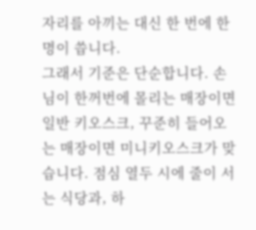자리를 아끼는 대신 한 번에 한 명이 씁니다.
그래서 기준은 단순합니다. 손님이 한꺼번에 몰리는 매장이면 일반 키오스크, 꾸준히 들어오는 매장이면 미니키오스크가 맞습니다. 점심 열두 시에 줄이 서는 식당과, 하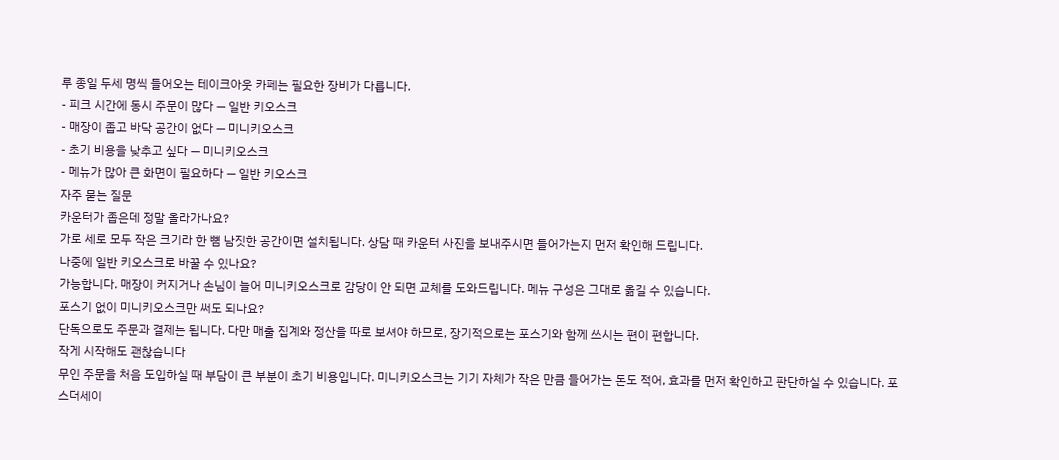루 종일 두세 명씩 들어오는 테이크아웃 카페는 필요한 장비가 다릅니다.
- 피크 시간에 동시 주문이 많다 — 일반 키오스크
- 매장이 좁고 바닥 공간이 없다 — 미니키오스크
- 초기 비용을 낮추고 싶다 — 미니키오스크
- 메뉴가 많아 큰 화면이 필요하다 — 일반 키오스크
자주 묻는 질문
카운터가 좁은데 정말 올라가나요?
가로 세로 모두 작은 크기라 한 뼘 남짓한 공간이면 설치됩니다. 상담 때 카운터 사진을 보내주시면 들어가는지 먼저 확인해 드립니다.
나중에 일반 키오스크로 바꿀 수 있나요?
가능합니다. 매장이 커지거나 손님이 늘어 미니키오스크로 감당이 안 되면 교체를 도와드립니다. 메뉴 구성은 그대로 옮길 수 있습니다.
포스기 없이 미니키오스크만 써도 되나요?
단독으로도 주문과 결제는 됩니다. 다만 매출 집계와 정산을 따로 보셔야 하므로, 장기적으로는 포스기와 함께 쓰시는 편이 편합니다.
작게 시작해도 괜찮습니다
무인 주문을 처음 도입하실 때 부담이 큰 부분이 초기 비용입니다. 미니키오스크는 기기 자체가 작은 만큼 들어가는 돈도 적어, 효과를 먼저 확인하고 판단하실 수 있습니다. 포스더세이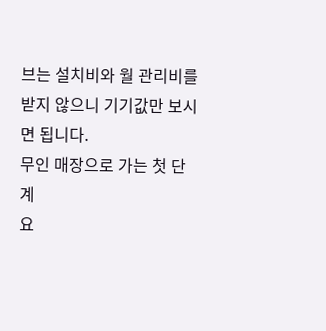브는 설치비와 월 관리비를 받지 않으니 기기값만 보시면 됩니다.
무인 매장으로 가는 첫 단계
요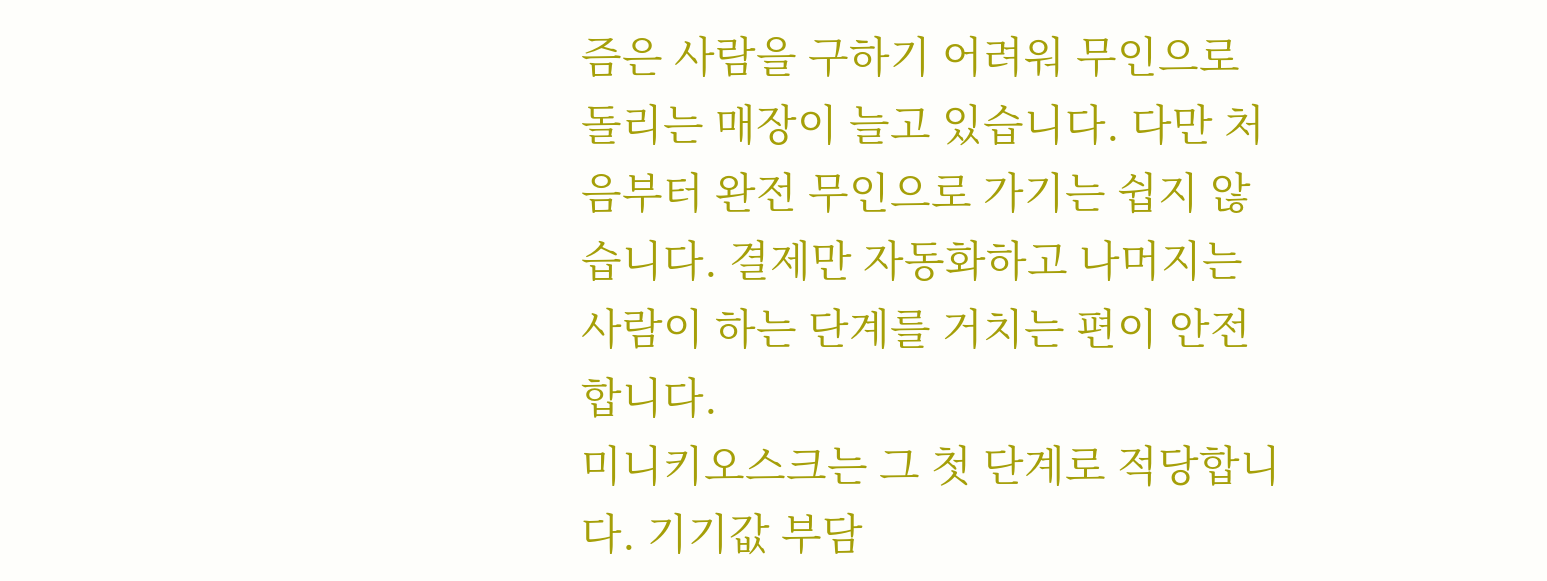즘은 사람을 구하기 어려워 무인으로 돌리는 매장이 늘고 있습니다. 다만 처음부터 완전 무인으로 가기는 쉽지 않습니다. 결제만 자동화하고 나머지는 사람이 하는 단계를 거치는 편이 안전합니다.
미니키오스크는 그 첫 단계로 적당합니다. 기기값 부담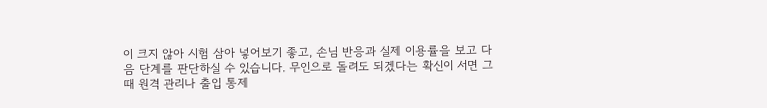이 크지 않아 시험 삼아 넣어보기 좋고, 손님 반응과 실제 이용률을 보고 다음 단계를 판단하실 수 있습니다. 무인으로 돌려도 되겠다는 확신이 서면 그때 원격 관리나 출입 통제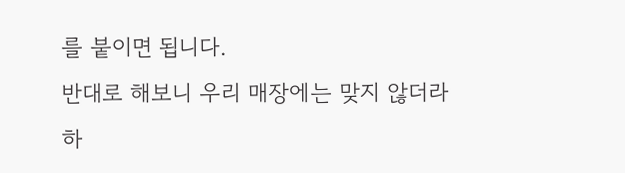를 붙이면 됩니다.
반대로 해보니 우리 매장에는 맞지 않더라 하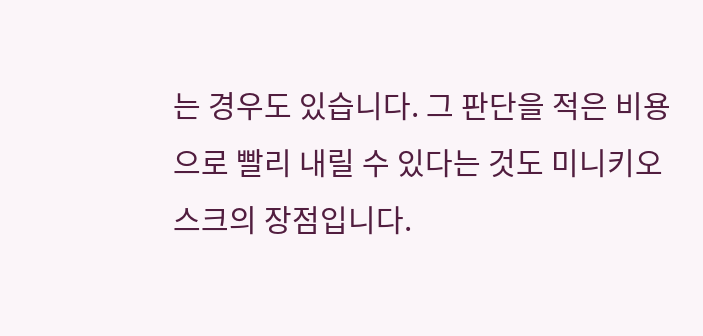는 경우도 있습니다. 그 판단을 적은 비용으로 빨리 내릴 수 있다는 것도 미니키오스크의 장점입니다.